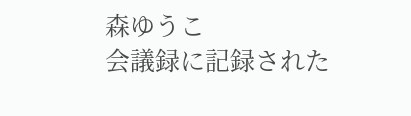森ゆうこ
会議録に記録された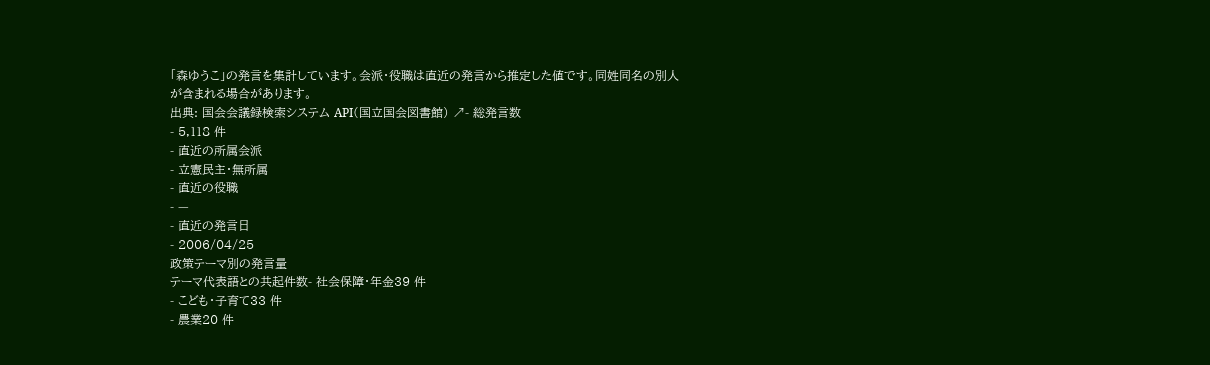「森ゆうこ」の発言を集計しています。会派・役職は直近の発言から推定した値です。同姓同名の別人が含まれる場合があります。
出典: 国会会議録検索システム API(国立国会図書館) ↗- 総発言数
- 5,118 件
- 直近の所属会派
- 立憲民主・無所属
- 直近の役職
- —
- 直近の発言日
- 2006/04/25
政策テーマ別の発言量
テーマ代表語との共起件数- 社会保障・年金39 件
- こども・子育て33 件
- 農業20 件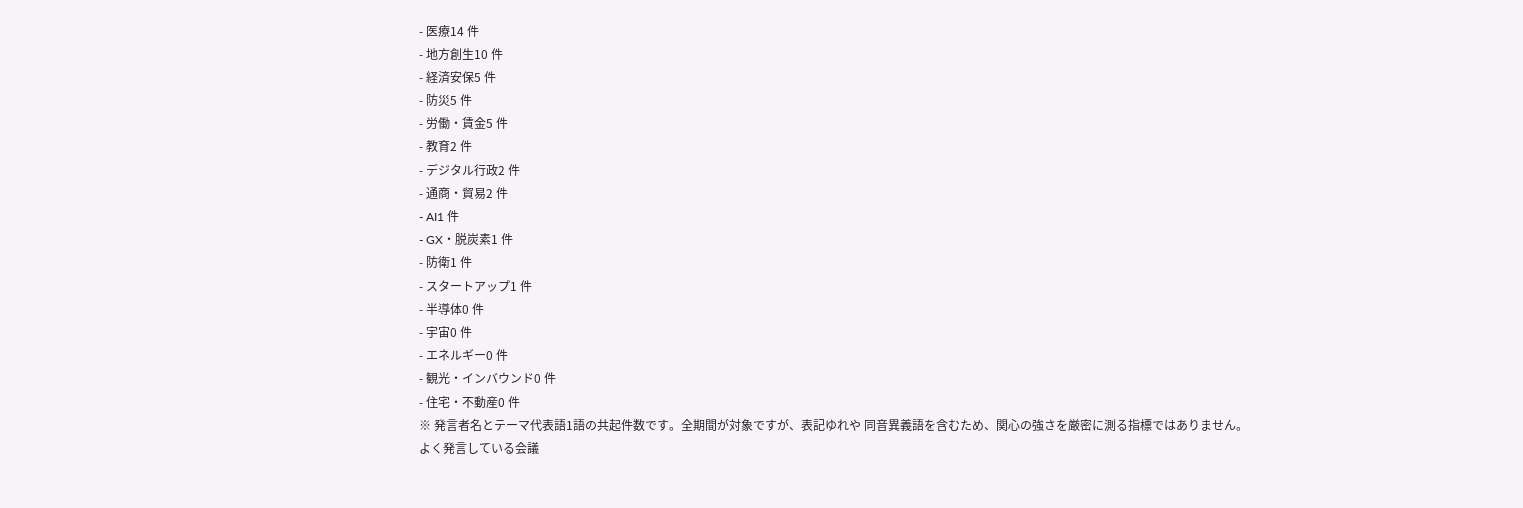- 医療14 件
- 地方創生10 件
- 経済安保5 件
- 防災5 件
- 労働・賃金5 件
- 教育2 件
- デジタル行政2 件
- 通商・貿易2 件
- AI1 件
- GX・脱炭素1 件
- 防衛1 件
- スタートアップ1 件
- 半導体0 件
- 宇宙0 件
- エネルギー0 件
- 観光・インバウンド0 件
- 住宅・不動産0 件
※ 発言者名とテーマ代表語1語の共起件数です。全期間が対象ですが、表記ゆれや 同音異義語を含むため、関心の強さを厳密に測る指標ではありません。
よく発言している会議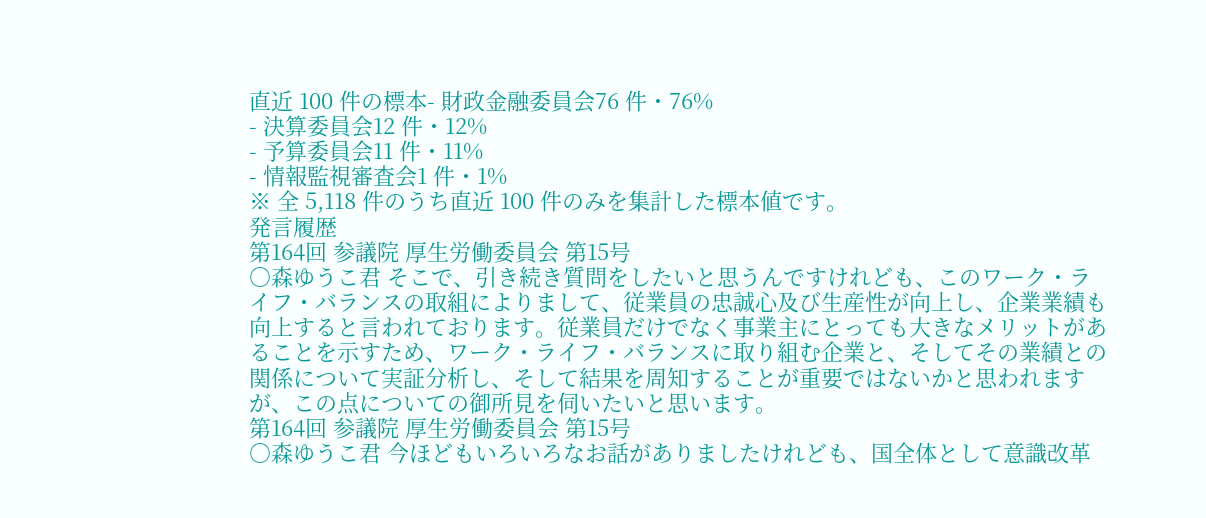直近 100 件の標本- 財政金融委員会76 件・76%
- 決算委員会12 件・12%
- 予算委員会11 件・11%
- 情報監視審査会1 件・1%
※ 全 5,118 件のうち直近 100 件のみを集計した標本値です。
発言履歴
第164回 参議院 厚生労働委員会 第15号
○森ゆうこ君 そこで、引き続き質問をしたいと思うんですけれども、このワーク・ライフ・バランスの取組によりまして、従業員の忠誠心及び生産性が向上し、企業業績も向上すると言われております。従業員だけでなく事業主にとっても大きなメリットがあることを示すため、ワーク・ライフ・バランスに取り組む企業と、そしてその業績との関係について実証分析し、そして結果を周知することが重要ではないかと思われますが、この点についての御所見を伺いたいと思います。
第164回 参議院 厚生労働委員会 第15号
○森ゆうこ君 今ほどもいろいろなお話がありましたけれども、国全体として意識改革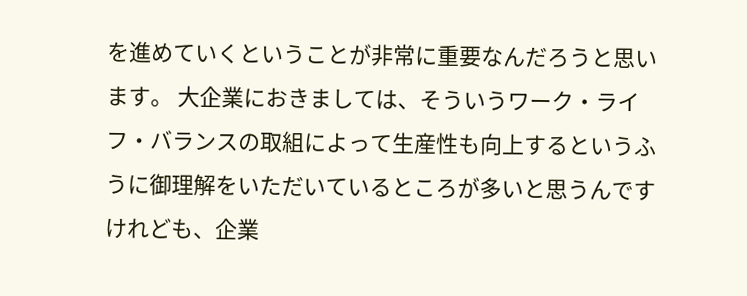を進めていくということが非常に重要なんだろうと思います。 大企業におきましては、そういうワーク・ライフ・バランスの取組によって生産性も向上するというふうに御理解をいただいているところが多いと思うんですけれども、企業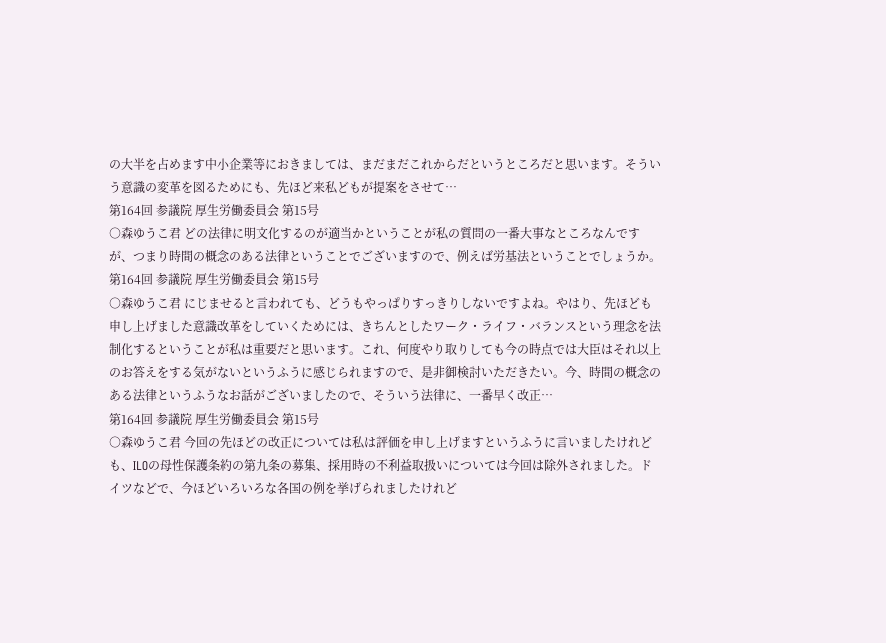の大半を占めます中小企業等におきましては、まだまだこれからだというところだと思います。そういう意識の変革を図るためにも、先ほど来私どもが提案をさせて…
第164回 参議院 厚生労働委員会 第15号
○森ゆうこ君 どの法律に明文化するのが適当かということが私の質問の一番大事なところなんですが、つまり時間の概念のある法律ということでございますので、例えば労基法ということでしょうか。
第164回 参議院 厚生労働委員会 第15号
○森ゆうこ君 にじませると言われても、どうもやっぱりすっきりしないですよね。やはり、先ほども申し上げました意識改革をしていくためには、きちんとしたワーク・ライフ・バランスという理念を法制化するということが私は重要だと思います。これ、何度やり取りしても今の時点では大臣はそれ以上のお答えをする気がないというふうに感じられますので、是非御検討いただきたい。今、時間の概念のある法律というふうなお話がございましたので、そういう法律に、一番早く改正…
第164回 参議院 厚生労働委員会 第15号
○森ゆうこ君 今回の先ほどの改正については私は評価を申し上げますというふうに言いましたけれども、ILOの母性保護条約の第九条の募集、採用時の不利益取扱いについては今回は除外されました。ドイツなどで、今ほどいろいろな各国の例を挙げられましたけれど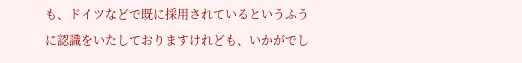も、ドイツなどで既に採用されているというふうに認識をいたしておりますけれども、いかがでし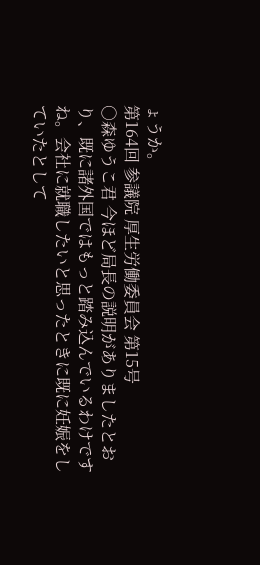ょうか。
第164回 参議院 厚生労働委員会 第15号
○森ゆうこ君 今ほど局長の説明がありましたとおり、既に諸外国ではもっと踏み込んでいるわけですね。会社に就職したいと思ったときに既に妊娠をしていたとして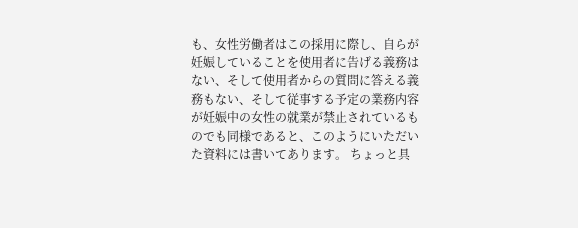も、女性労働者はこの採用に際し、自らが妊娠していることを使用者に告げる義務はない、そして使用者からの質問に答える義務もない、そして従事する予定の業務内容が妊娠中の女性の就業が禁止されているものでも同様であると、このようにいただいた資料には書いてあります。 ちょっと具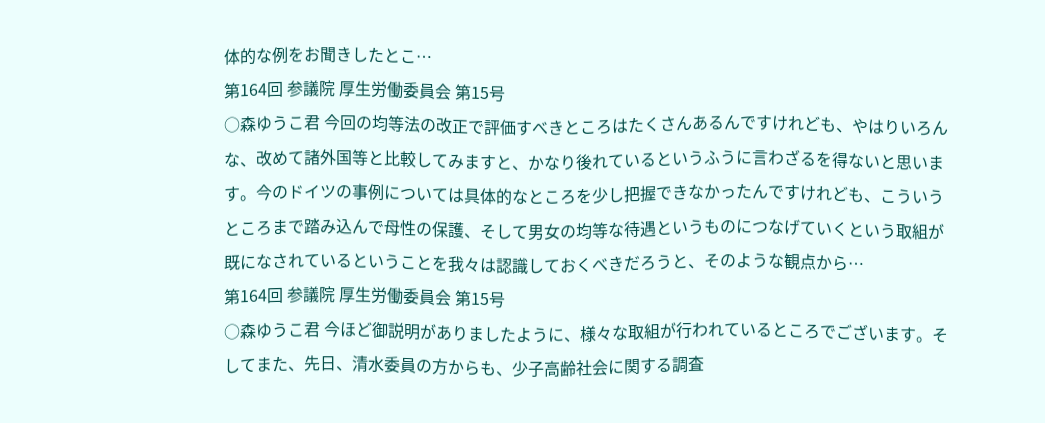体的な例をお聞きしたとこ…
第164回 参議院 厚生労働委員会 第15号
○森ゆうこ君 今回の均等法の改正で評価すべきところはたくさんあるんですけれども、やはりいろんな、改めて諸外国等と比較してみますと、かなり後れているというふうに言わざるを得ないと思います。今のドイツの事例については具体的なところを少し把握できなかったんですけれども、こういうところまで踏み込んで母性の保護、そして男女の均等な待遇というものにつなげていくという取組が既になされているということを我々は認識しておくべきだろうと、そのような観点から…
第164回 参議院 厚生労働委員会 第15号
○森ゆうこ君 今ほど御説明がありましたように、様々な取組が行われているところでございます。そしてまた、先日、清水委員の方からも、少子高齢社会に関する調査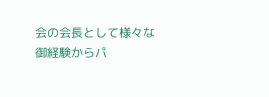会の会長として様々な御経験からパ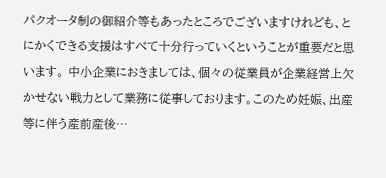パクオータ制の御紹介等もあったところでございますけれども、とにかくできる支援はすべて十分行っていくということが重要だと思います。 中小企業におきましては、個々の従業員が企業経営上欠かせない戦力として業務に従事しております。このため妊娠、出産等に伴う産前産後…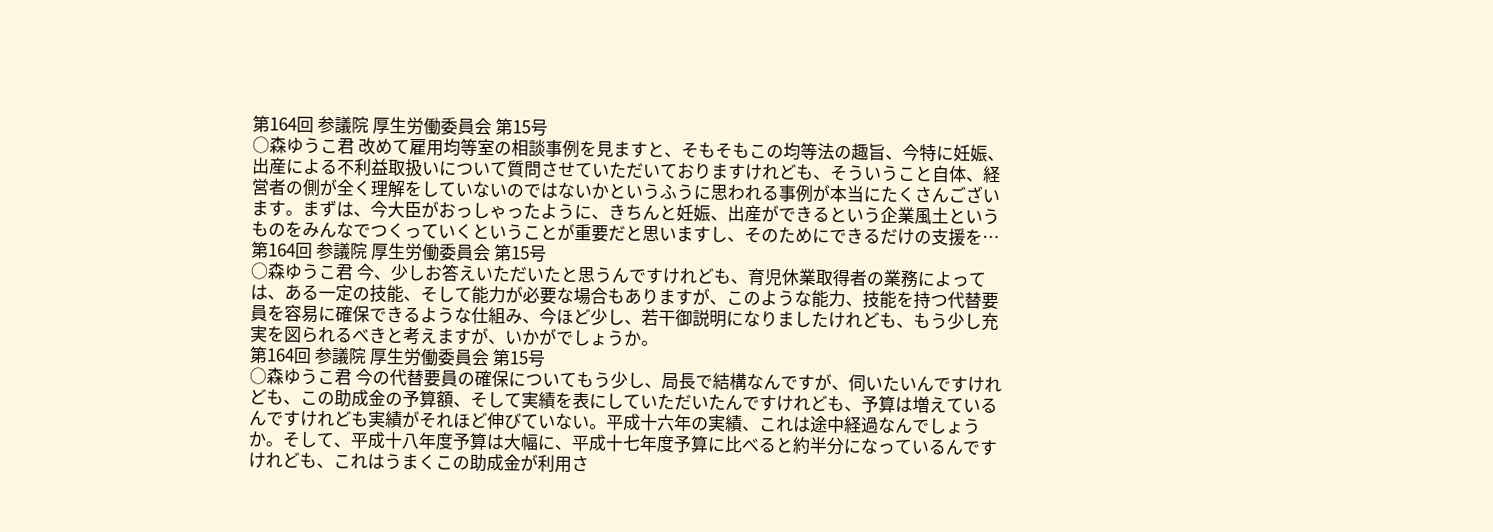第164回 参議院 厚生労働委員会 第15号
○森ゆうこ君 改めて雇用均等室の相談事例を見ますと、そもそもこの均等法の趣旨、今特に妊娠、出産による不利益取扱いについて質問させていただいておりますけれども、そういうこと自体、経営者の側が全く理解をしていないのではないかというふうに思われる事例が本当にたくさんございます。まずは、今大臣がおっしゃったように、きちんと妊娠、出産ができるという企業風土というものをみんなでつくっていくということが重要だと思いますし、そのためにできるだけの支援を…
第164回 参議院 厚生労働委員会 第15号
○森ゆうこ君 今、少しお答えいただいたと思うんですけれども、育児休業取得者の業務によっては、ある一定の技能、そして能力が必要な場合もありますが、このような能力、技能を持つ代替要員を容易に確保できるような仕組み、今ほど少し、若干御説明になりましたけれども、もう少し充実を図られるべきと考えますが、いかがでしょうか。
第164回 参議院 厚生労働委員会 第15号
○森ゆうこ君 今の代替要員の確保についてもう少し、局長で結構なんですが、伺いたいんですけれども、この助成金の予算額、そして実績を表にしていただいたんですけれども、予算は増えているんですけれども実績がそれほど伸びていない。平成十六年の実績、これは途中経過なんでしょうか。そして、平成十八年度予算は大幅に、平成十七年度予算に比べると約半分になっているんですけれども、これはうまくこの助成金が利用さ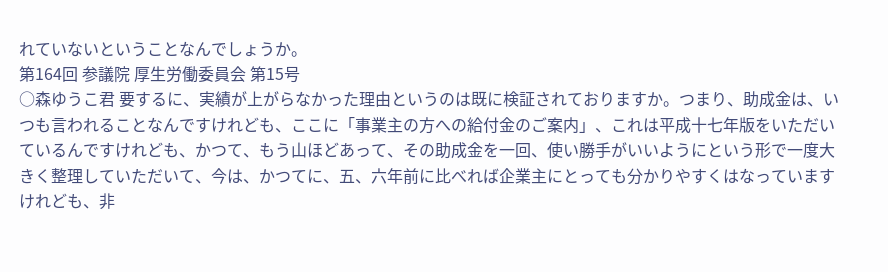れていないということなんでしょうか。
第164回 参議院 厚生労働委員会 第15号
○森ゆうこ君 要するに、実績が上がらなかった理由というのは既に検証されておりますか。つまり、助成金は、いつも言われることなんですけれども、ここに「事業主の方への給付金のご案内」、これは平成十七年版をいただいているんですけれども、かつて、もう山ほどあって、その助成金を一回、使い勝手がいいようにという形で一度大きく整理していただいて、今は、かつてに、五、六年前に比べれば企業主にとっても分かりやすくはなっていますけれども、非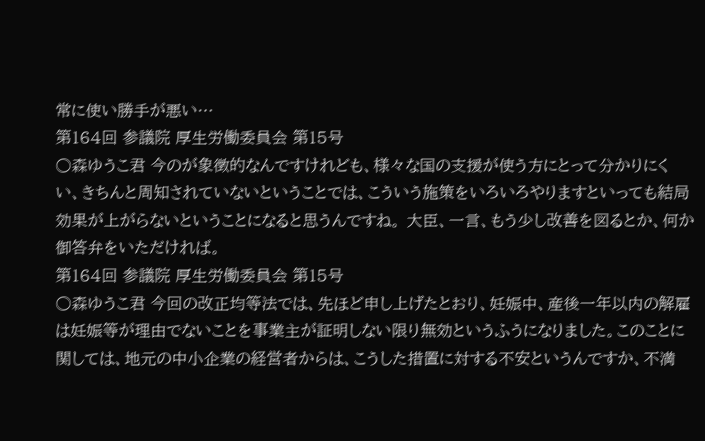常に使い勝手が悪い…
第164回 参議院 厚生労働委員会 第15号
○森ゆうこ君 今のが象徴的なんですけれども、様々な国の支援が使う方にとって分かりにくい、きちんと周知されていないということでは、こういう施策をいろいろやりますといっても結局効果が上がらないということになると思うんですね。 大臣、一言、もう少し改善を図るとか、何か御答弁をいただければ。
第164回 参議院 厚生労働委員会 第15号
○森ゆうこ君 今回の改正均等法では、先ほど申し上げたとおり、妊娠中、産後一年以内の解雇は妊娠等が理由でないことを事業主が証明しない限り無効というふうになりました。このことに関しては、地元の中小企業の経営者からは、こうした措置に対する不安というんですか、不満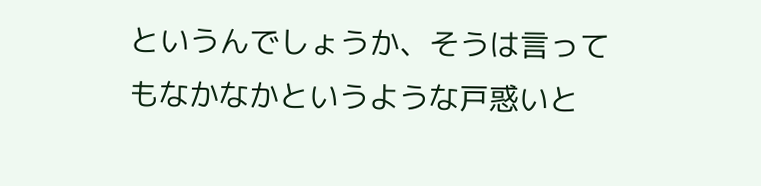というんでしょうか、そうは言ってもなかなかというような戸惑いと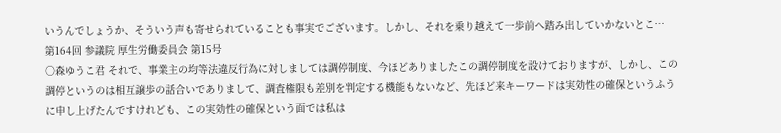いうんでしょうか、そういう声も寄せられていることも事実でございます。しかし、それを乗り越えて一歩前へ踏み出していかないとこ…
第164回 参議院 厚生労働委員会 第15号
○森ゆうこ君 それで、事業主の均等法違反行為に対しましては調停制度、今ほどありましたこの調停制度を設けておりますが、しかし、この調停というのは相互譲歩の話合いでありまして、調査権限も差別を判定する機能もないなど、先ほど来キーワードは実効性の確保というふうに申し上げたんですけれども、この実効性の確保という面では私は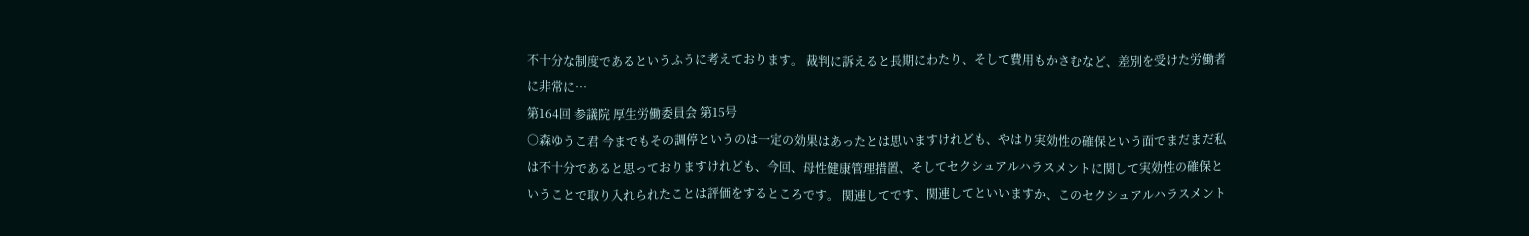不十分な制度であるというふうに考えております。 裁判に訴えると長期にわたり、そして費用もかさむなど、差別を受けた労働者に非常に…
第164回 参議院 厚生労働委員会 第15号
○森ゆうこ君 今までもその調停というのは一定の効果はあったとは思いますけれども、やはり実効性の確保という面でまだまだ私は不十分であると思っておりますけれども、今回、母性健康管理措置、そしてセクシュアルハラスメントに関して実効性の確保ということで取り入れられたことは評価をするところです。 関連してです、関連してといいますか、このセクシュアルハラスメント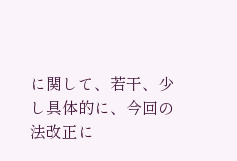に関して、若干、少し具体的に、今回の法改正に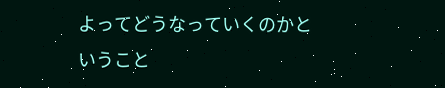よってどうなっていくのかということ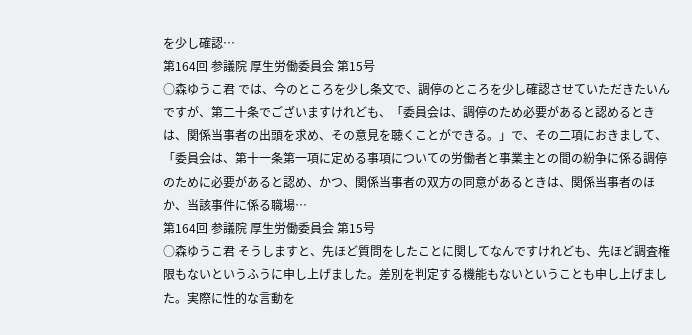を少し確認…
第164回 参議院 厚生労働委員会 第15号
○森ゆうこ君 では、今のところを少し条文で、調停のところを少し確認させていただきたいんですが、第二十条でございますけれども、「委員会は、調停のため必要があると認めるときは、関係当事者の出頭を求め、その意見を聴くことができる。」で、その二項におきまして、「委員会は、第十一条第一項に定める事項についての労働者と事業主との間の紛争に係る調停のために必要があると認め、かつ、関係当事者の双方の同意があるときは、関係当事者のほか、当該事件に係る職場…
第164回 参議院 厚生労働委員会 第15号
○森ゆうこ君 そうしますと、先ほど質問をしたことに関してなんですけれども、先ほど調査権限もないというふうに申し上げました。差別を判定する機能もないということも申し上げました。実際に性的な言動を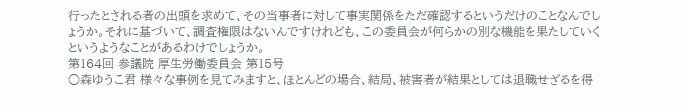行ったとされる者の出頭を求めて、その当事者に対して事実関係をただ確認するというだけのことなんでしょうか。それに基づいて、調査権限はないんですけれども、この委員会が何らかの別な機能を果たしていくというようなことがあるわけでしょうか。
第164回 参議院 厚生労働委員会 第15号
○森ゆうこ君 様々な事例を見てみますと、ほとんどの場合、結局、被害者が結果としては退職せざるを得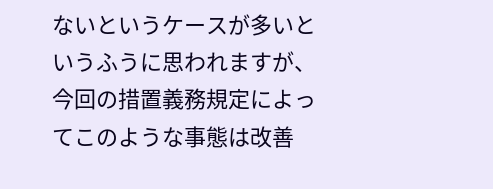ないというケースが多いというふうに思われますが、今回の措置義務規定によってこのような事態は改善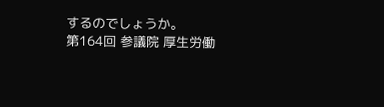するのでしょうか。
第164回 参議院 厚生労働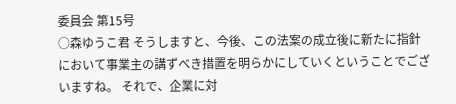委員会 第15号
○森ゆうこ君 そうしますと、今後、この法案の成立後に新たに指針において事業主の講ずべき措置を明らかにしていくということでございますね。 それで、企業に対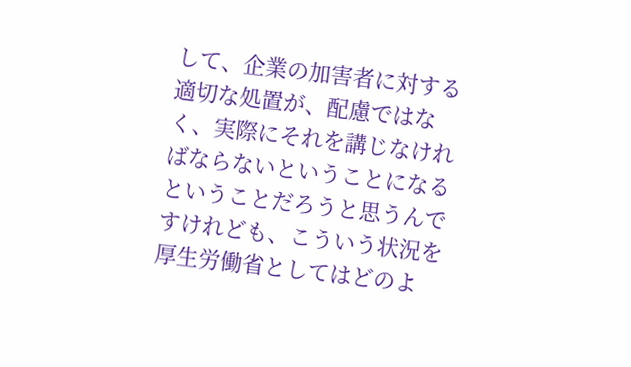して、企業の加害者に対する適切な処置が、配慮ではなく、実際にそれを講じなければならないということになるということだろうと思うんですけれども、こういう状況を厚生労働省としてはどのよ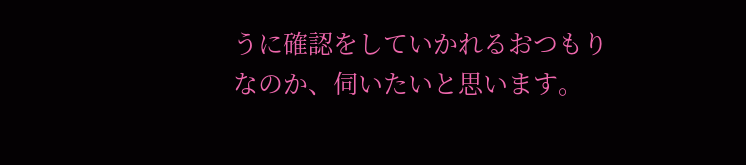うに確認をしていかれるおつもりなのか、伺いたいと思います。